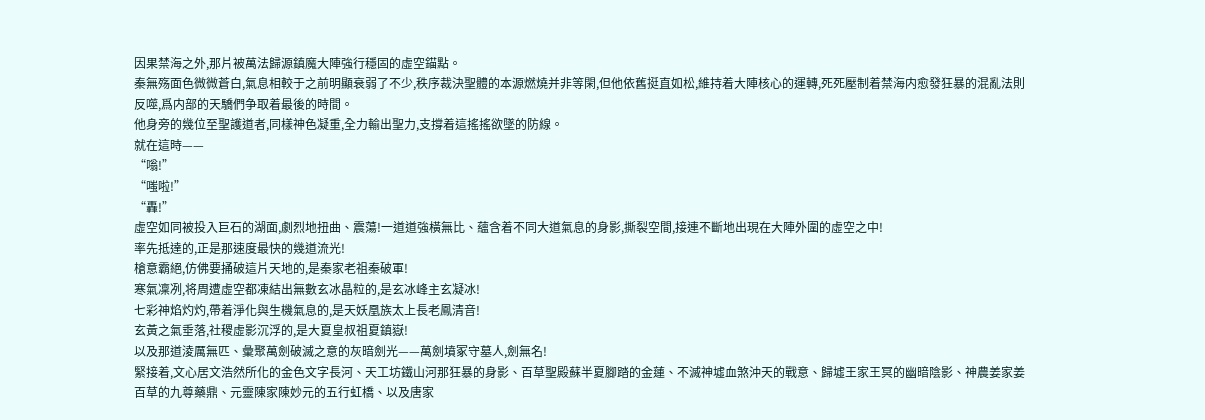因果禁海之外,那片被萬法歸源鎮魔大陣強行穩固的虛空錨點。
秦無殇面色微微蒼白,氣息相較于之前明顯衰弱了不少,秩序裁決聖體的本源燃燒并非等閑,但他依舊挺直如松,維持着大陣核心的運轉,死死壓制着禁海内愈發狂暴的混亂法則反噬,爲内部的天驕們争取着最後的時間。
他身旁的幾位至聖護道者,同樣神色凝重,全力輸出聖力,支撐着這搖搖欲墜的防線。
就在這時——
“嗡!”
“嗤啦!”
“轟!”
虛空如同被投入巨石的湖面,劇烈地扭曲、震蕩!一道道強橫無比、蘊含着不同大道氣息的身影,撕裂空間,接連不斷地出現在大陣外圍的虛空之中!
率先抵達的,正是那速度最快的幾道流光!
槍意霸絕,仿佛要捅破這片天地的,是秦家老祖秦破軍!
寒氣凜冽,将周遭虛空都凍結出無數玄冰晶粒的,是玄冰峰主玄凝冰!
七彩神焰灼灼,帶着淨化與生機氣息的,是天妖凰族太上長老鳳清音!
玄黃之氣垂落,社稷虛影沉浮的,是大夏皇叔祖夏鎮嶽!
以及那道淩厲無匹、彙聚萬劍破滅之意的灰暗劍光——萬劍墳冢守墓人,劍無名!
緊接着,文心居文浩然所化的金色文字長河、天工坊鐵山河那狂暴的身影、百草聖殿蘇半夏腳踏的金蓮、不滅神墟血煞沖天的戰意、歸墟王家王冥的幽暗陰影、神農姜家姜百草的九尊藥鼎、元靈陳家陳妙元的五行虹橋、以及唐家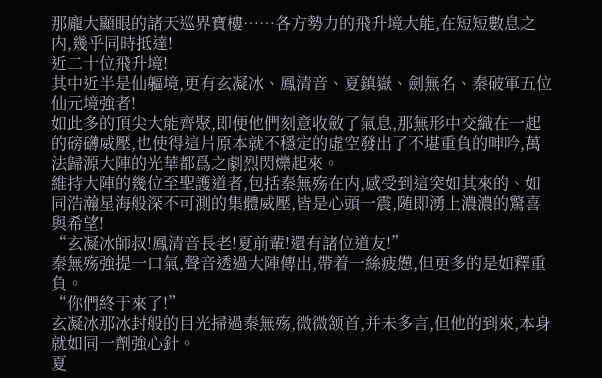那龐大顯眼的諸天巡界寶樓……各方勢力的飛升境大能,在短短數息之内,幾乎同時抵達!
近二十位飛升境!
其中近半是仙軀境,更有玄凝冰、鳳清音、夏鎮嶽、劍無名、秦破軍五位仙元境強者!
如此多的頂尖大能齊聚,即便他們刻意收斂了氣息,那無形中交織在一起的磅礴威壓,也使得這片原本就不穩定的虛空發出了不堪重負的呻吟,萬法歸源大陣的光華都爲之劇烈閃爍起來。
維持大陣的幾位至聖護道者,包括秦無殇在内,感受到這突如其來的、如同浩瀚星海般深不可測的集體威壓,皆是心頭一震,随即湧上濃濃的驚喜與希望!
“玄凝冰師叔!鳳清音長老!夏前輩!還有諸位道友!”
秦無殇強提一口氣,聲音透過大陣傳出,帶着一絲疲憊,但更多的是如釋重負。
“你們終于來了!”
玄凝冰那冰封般的目光掃過秦無殇,微微颔首,并未多言,但他的到來,本身就如同一劑強心針。
夏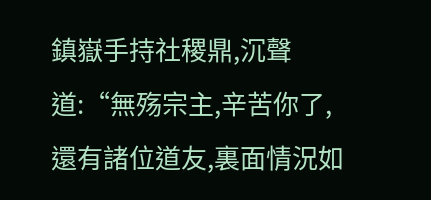鎮嶽手持社稷鼎,沉聲道:“無殇宗主,辛苦你了,還有諸位道友,裏面情況如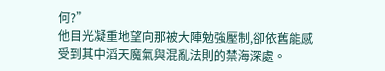何?”
他目光凝重地望向那被大陣勉強壓制,卻依舊能感受到其中滔天魔氣與混亂法則的禁海深處。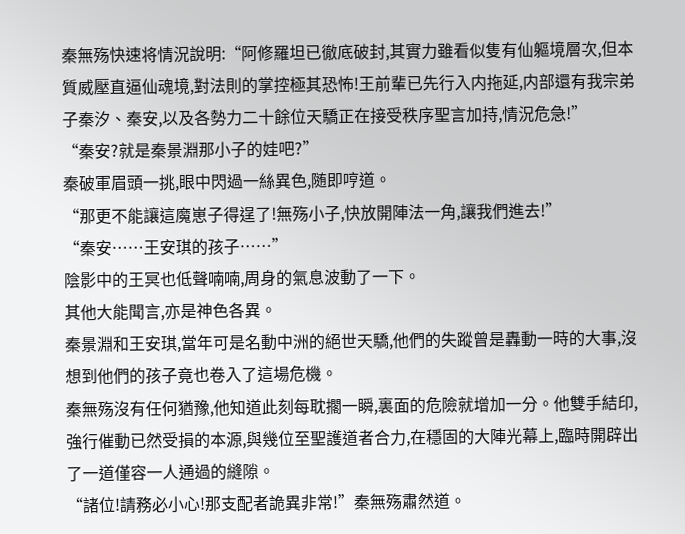秦無殇快速将情況說明:“阿修羅坦已徹底破封,其實力雖看似隻有仙軀境層次,但本質威壓直逼仙魂境,對法則的掌控極其恐怖!王前輩已先行入内拖延,内部還有我宗弟子秦汐、秦安,以及各勢力二十餘位天驕正在接受秩序聖言加持,情況危急!”
“秦安?就是秦景淵那小子的娃吧?”
秦破軍眉頭一挑,眼中閃過一絲異色,随即哼道。
“那更不能讓這魔崽子得逞了!無殇小子,快放開陣法一角,讓我們進去!”
“秦安……王安琪的孩子……”
陰影中的王冥也低聲喃喃,周身的氣息波動了一下。
其他大能聞言,亦是神色各異。
秦景淵和王安琪,當年可是名動中洲的絕世天驕,他們的失蹤曾是轟動一時的大事,沒想到他們的孩子竟也卷入了這場危機。
秦無殇沒有任何猶豫,他知道此刻每耽擱一瞬,裏面的危險就增加一分。他雙手結印,強行催動已然受損的本源,與幾位至聖護道者合力,在穩固的大陣光幕上,臨時開辟出了一道僅容一人通過的縫隙。
“諸位!請務必小心!那支配者詭異非常!”秦無殇肅然道。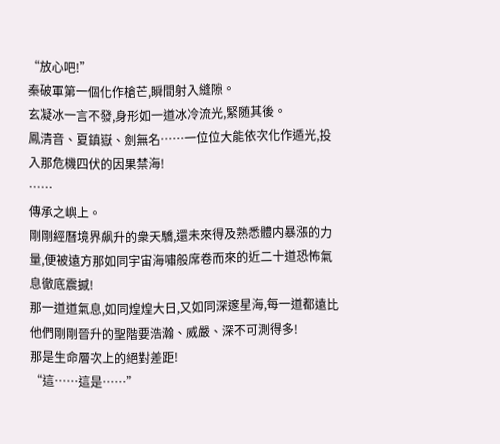“放心吧!”
秦破軍第一個化作槍芒,瞬間射入縫隙。
玄凝冰一言不發,身形如一道冰冷流光,緊随其後。
鳳清音、夏鎮嶽、劍無名……一位位大能依次化作遁光,投入那危機四伏的因果禁海!
……
傳承之嶼上。
剛剛經曆境界飙升的衆天驕,還未來得及熟悉體内暴漲的力量,便被遠方那如同宇宙海嘯般席卷而來的近二十道恐怖氣息徹底震撼!
那一道道氣息,如同煌煌大日,又如同深邃星海,每一道都遠比他們剛剛晉升的聖階要浩瀚、威嚴、深不可測得多!
那是生命層次上的絕對差距!
“這……這是……”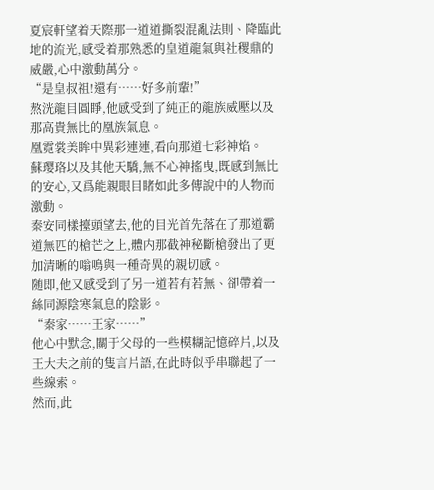夏宸軒望着天際那一道道撕裂混亂法則、降臨此地的流光,感受着那熟悉的皇道龍氣與社稷鼎的威嚴,心中激動萬分。
“是皇叔祖!還有……好多前輩!”
熬洸龍目圓睜,他感受到了純正的龍族威壓以及那高貴無比的凰族氣息。
凰霓裳美眸中異彩連連,看向那道七彩神焰。
蘇璎珞以及其他天驕,無不心神搖曳,既感到無比的安心,又爲能親眼目睹如此多傳說中的人物而激動。
秦安同樣擡頭望去,他的目光首先落在了那道霸道無匹的槍芒之上,體内那截神秘斷槍發出了更加清晰的嗡鳴與一種奇異的親切感。
随即,他又感受到了另一道若有若無、卻帶着一絲同源陰寒氣息的陰影。
“秦家……王家……”
他心中默念,關于父母的一些模糊記憶碎片,以及王大夫之前的隻言片語,在此時似乎串聯起了一些線索。
然而,此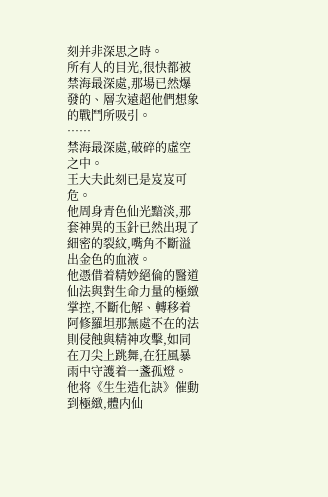刻并非深思之時。
所有人的目光,很快都被禁海最深處,那場已然爆發的、層次遠超他們想象的戰鬥所吸引。
……
禁海最深處,破碎的虛空之中。
王大夫此刻已是岌岌可危。
他周身青色仙光黯淡,那套神異的玉針已然出現了細密的裂紋,嘴角不斷溢出金色的血液。
他憑借着精妙絕倫的醫道仙法與對生命力量的極緻掌控,不斷化解、轉移着阿修羅坦那無處不在的法則侵蝕與精神攻擊,如同在刀尖上跳舞,在狂風暴雨中守護着一盞孤燈。
他将《生生造化訣》催動到極緻,體内仙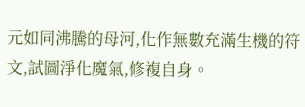元如同沸騰的母河,化作無數充滿生機的符文,試圖淨化魔氣,修複自身。